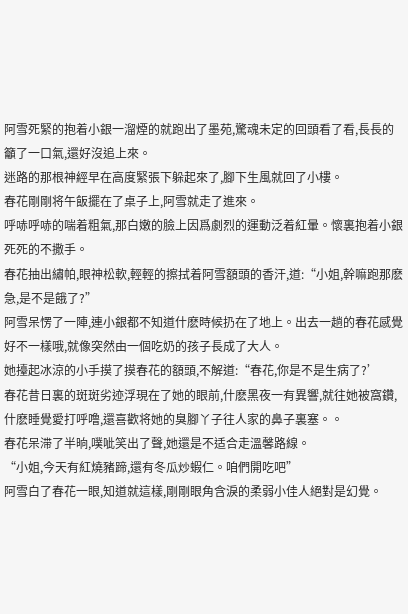阿雪死緊的抱着小銀一溜煙的就跑出了墨苑,驚魂未定的回頭看了看,長長的籲了一口氣,還好沒追上來。
迷路的那根神經早在高度緊張下躲起來了,腳下生風就回了小樓。
春花剛剛将午飯擺在了桌子上,阿雪就走了進來。
呼哧呼哧的喘着粗氣,那白嫩的臉上因爲劇烈的運動泛着紅暈。懷裏抱着小銀死死的不撒手。
春花抽出繡帕,眼神松軟,輕輕的擦拭着阿雪額頭的香汗,道:“小姐,幹嘛跑那麽急,是不是餓了?”
阿雪呆愣了一陣,連小銀都不知道什麽時候扔在了地上。出去一趟的春花感覺好不一樣哦,就像突然由一個吃奶的孩子長成了大人。
她擡起冰涼的小手摸了摸春花的額頭,不解道:“春花,你是不是生病了?’
春花昔日裏的斑斑劣迹浮現在了她的眼前,什麽黑夜一有異響,就往她被窩鑽,什麽睡覺愛打呼噜,還喜歡将她的臭腳丫子往人家的鼻子裏塞。。
春花呆滞了半晌,噗呲笑出了聲,她還是不适合走溫馨路線。
“小姐,今天有紅燒豬蹄,還有冬瓜炒蝦仁。咱們開吃吧”
阿雪白了春花一眼,知道就這樣,剛剛眼角含淚的柔弱小佳人絕對是幻覺。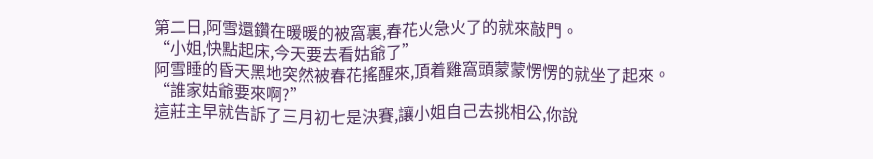第二日,阿雪還鑽在暖暖的被窩裏,春花火急火了的就來敲門。
“小姐,快點起床,今天要去看姑爺了”
阿雪睡的昏天黑地突然被春花搖醒來,頂着雞窩頭蒙蒙愣愣的就坐了起來。
“誰家姑爺要來啊?”
這莊主早就告訴了三月初七是決賽,讓小姐自己去挑相公,你說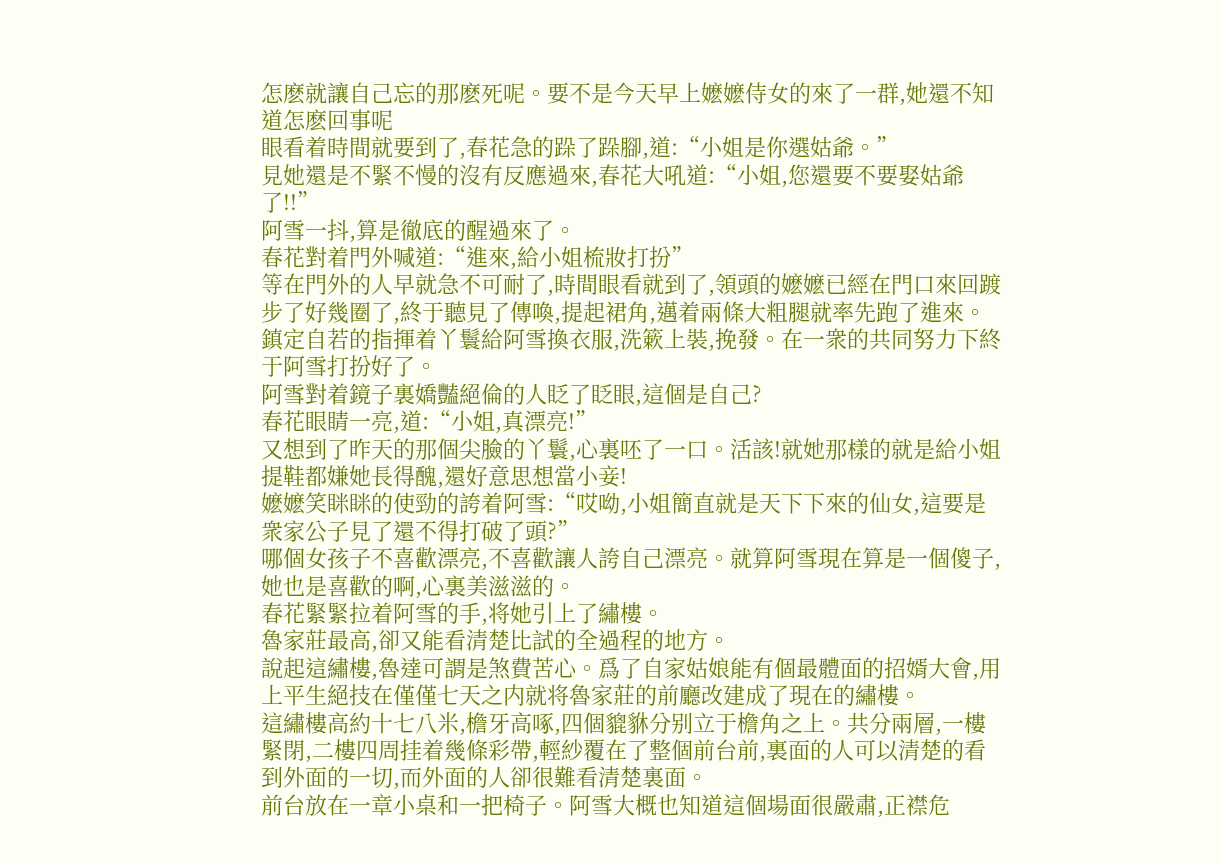怎麽就讓自己忘的那麽死呢。要不是今天早上嬷嬷侍女的來了一群,她還不知道怎麽回事呢
眼看着時間就要到了,春花急的跺了跺腳,道:“小姐是你選姑爺。”
見她還是不緊不慢的沒有反應過來,春花大吼道:“小姐,您還要不要娶姑爺了!!”
阿雪一抖,算是徹底的醒過來了。
春花對着門外喊道:“進來,給小姐梳妝打扮”
等在門外的人早就急不可耐了,時間眼看就到了,領頭的嬷嬷已經在門口來回踱步了好幾圈了,終于聽見了傳喚,提起裙角,邁着兩條大粗腿就率先跑了進來。
鎮定自若的指揮着丫鬟給阿雪換衣服,洗簌上裝,挽發。在一衆的共同努力下終于阿雪打扮好了。
阿雪對着鏡子裏嬌豔絕倫的人眨了眨眼,這個是自己?
春花眼睛一亮,道:“小姐,真漂亮!”
又想到了昨天的那個尖臉的丫鬟,心裏呸了一口。活該!就她那樣的就是給小姐提鞋都嫌她長得醜,還好意思想當小妾!
嬷嬷笑眯眯的使勁的誇着阿雪:“哎呦,小姐簡直就是天下下來的仙女,這要是衆家公子見了還不得打破了頭?”
哪個女孩子不喜歡漂亮,不喜歡讓人誇自己漂亮。就算阿雪現在算是一個傻子,她也是喜歡的啊,心裏美滋滋的。
春花緊緊拉着阿雪的手,将她引上了繡樓。
魯家莊最高,卻又能看清楚比試的全過程的地方。
說起這繡樓,魯達可謂是煞費苦心。爲了自家姑娘能有個最體面的招婿大會,用上平生絕技在僅僅七天之内就将魯家莊的前廳改建成了現在的繡樓。
這繡樓高約十七八米,檐牙高啄,四個貔貅分别立于檐角之上。共分兩層,一樓緊閉,二樓四周挂着幾條彩帶,輕紗覆在了整個前台前,裏面的人可以清楚的看到外面的一切,而外面的人卻很難看清楚裏面。
前台放在一章小桌和一把椅子。阿雪大概也知道這個場面很嚴肅,正襟危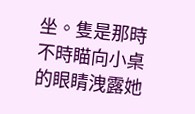坐。隻是那時不時瞄向小桌的眼睛洩露她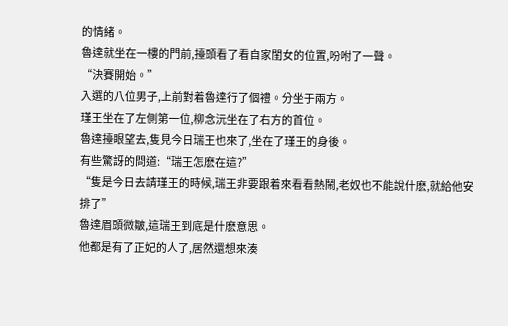的情緒。
魯達就坐在一樓的門前,擡頭看了看自家閨女的位置,吩咐了一聲。
“決賽開始。”
入選的八位男子,上前對着魯達行了個禮。分坐于兩方。
瑾王坐在了左側第一位,柳念沅坐在了右方的首位。
魯達擡眼望去,隻見今日瑞王也來了,坐在了瑾王的身後。
有些驚訝的問道:“瑞王怎麽在這?”
“隻是今日去請瑾王的時候,瑞王非要跟着來看看熱鬧,老奴也不能說什麽,就給他安排了”
魯達眉頭微皺,這瑞王到底是什麽意思。
他都是有了正妃的人了,居然還想來湊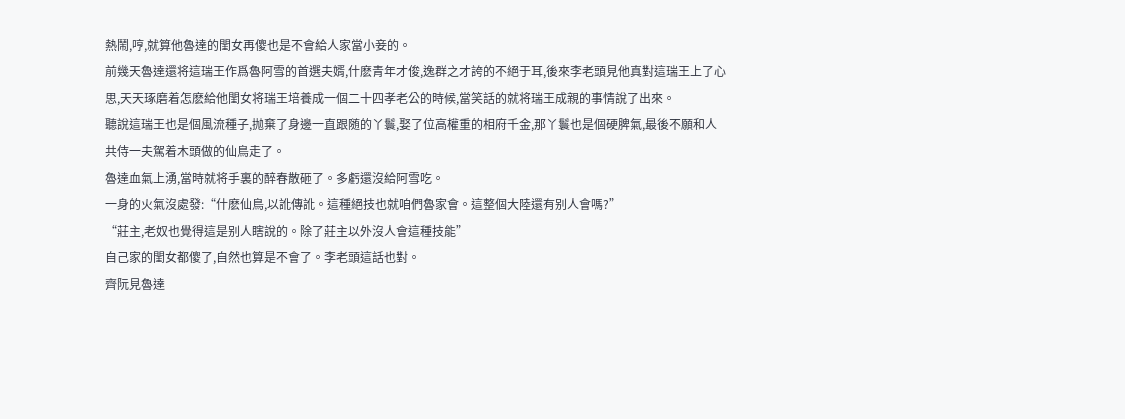熱鬧,哼,就算他魯達的閨女再傻也是不會給人家當小妾的。
前幾天魯達還将這瑞王作爲魯阿雪的首選夫婿,什麽青年才俊,逸群之才誇的不絕于耳,後來李老頭見他真對這瑞王上了心思,天天琢磨着怎麽給他閨女将瑞王培養成一個二十四孝老公的時候,當笑話的就将瑞王成親的事情說了出來。
聽說這瑞王也是個風流種子,抛棄了身邊一直跟随的丫鬟,娶了位高權重的相府千金,那丫鬟也是個硬脾氣,最後不願和人共侍一夫駕着木頭做的仙鳥走了。
魯達血氣上湧,當時就将手裏的醉春散砸了。多虧還沒給阿雪吃。
一身的火氣沒處發:“什麽仙鳥,以訛傳訛。這種絕技也就咱們魯家會。這整個大陸還有别人會嗎?”
“莊主,老奴也覺得這是别人瞎說的。除了莊主以外沒人會這種技能”
自己家的閨女都傻了,自然也算是不會了。李老頭這話也對。
齊阮見魯達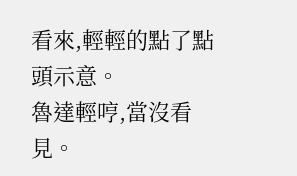看來,輕輕的點了點頭示意。
魯達輕哼,當沒看見。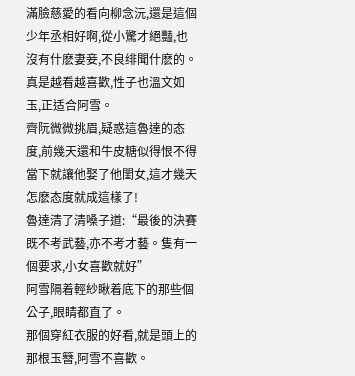滿臉慈愛的看向柳念沅,還是這個少年丞相好啊,從小驚才絕豔,也沒有什麽妻妾,不良绯聞什麽的。
真是越看越喜歡,性子也溫文如玉,正适合阿雪。
齊阮微微挑眉,疑惑這魯達的态度,前幾天還和牛皮糖似得恨不得當下就讓他娶了他閨女,這才幾天怎麽态度就成這樣了!
魯達清了清嗓子道:“最後的決賽既不考武藝,亦不考才藝。隻有一個要求,小女喜歡就好”
阿雪隔着輕紗瞅着底下的那些個公子,眼睛都直了。
那個穿紅衣服的好看,就是頭上的那根玉簪,阿雪不喜歡。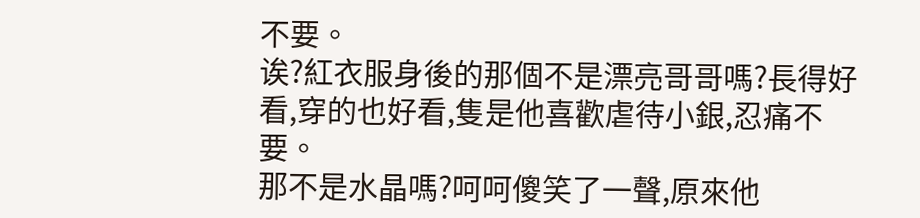不要。
诶?紅衣服身後的那個不是漂亮哥哥嗎?長得好看,穿的也好看,隻是他喜歡虐待小銀,忍痛不要。
那不是水晶嗎?呵呵傻笑了一聲,原來他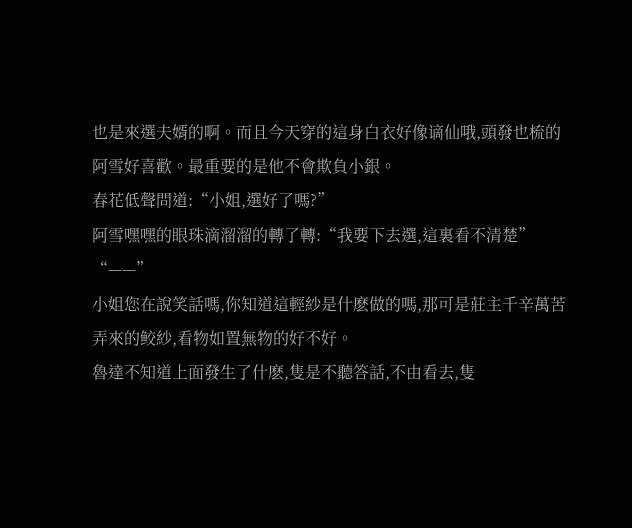也是來選夫婿的啊。而且今天穿的這身白衣好像谪仙哦,頭發也梳的阿雪好喜歡。最重要的是他不會欺負小銀。
春花低聲問道:“小姐,選好了嗎?”
阿雪嘿嘿的眼珠滴溜溜的轉了轉:“我要下去選,這裏看不清楚”
“——”
小姐您在說笑話嗎,你知道這輕紗是什麽做的嗎,那可是莊主千辛萬苦弄來的鲛紗,看物如置無物的好不好。
魯達不知道上面發生了什麽,隻是不聽答話,不由看去,隻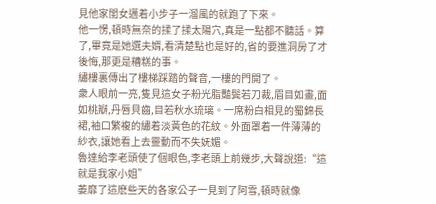見他家閨女邁着小步子一溜風的就跑了下來。
他一愣,頓時無奈的揉了揉太陽穴,真是一點都不聽話。算了,畢竟是她選夫婿,看清楚點也是好的,省的要進洞房了才後悔,那更是糟糕的事。
繡樓裏傳出了樓梯踩踏的聲音,一樓的門開了。
衆人眼前一亮,隻見這女子粉光脂豔鬓若刀裁,眉目如畫,面如桃瓣,丹唇貝齒,目若秋水琉璃。一席粉白相見的蜀錦長裙,袖口繁複的繡着淡黃色的花紋。外面罩着一件薄薄的紗衣,讓她看上去靈動而不失妩媚。
魯達給李老頭使了個眼色,李老頭上前幾步,大聲說道:“這就是我家小姐”
萎靡了這麽些天的各家公子一見到了阿雪,頓時就像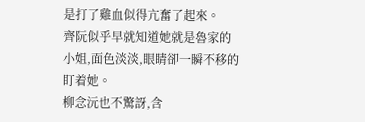是打了雞血似得亢奮了起來。
齊阮似乎早就知道她就是魯家的小姐,面色淡淡,眼睛卻一瞬不移的盯着她。
柳念沅也不驚訝,含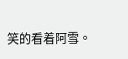笑的看着阿雪。